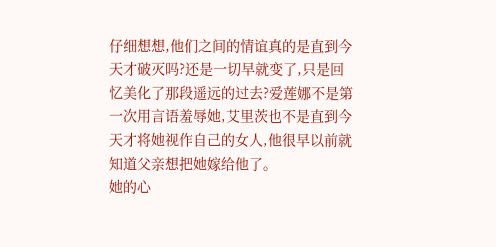仔细想想,他们之间的情谊真的是直到今天才破灭吗?还是一切早就变了,只是回忆美化了那段遥远的过去?爱莲娜不是第一次用言语羞辱她,艾里茨也不是直到今天才将她视作自己的女人,他很早以前就知道父亲想把她嫁给他了。
她的心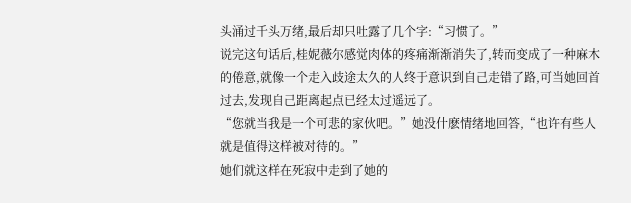头涌过千头万绪,最后却只吐露了几个字:“习惯了。”
说完这句话后,桂妮薇尔感觉肉体的疼痛渐渐消失了,转而变成了一种麻木的倦意,就像一个走入歧途太久的人终于意识到自己走错了路,可当她回首过去,发现自己距离起点已经太过遥远了。
“您就当我是一个可悲的家伙吧。”她没什麽情绪地回答,“也许有些人就是值得这样被对待的。”
她们就这样在死寂中走到了她的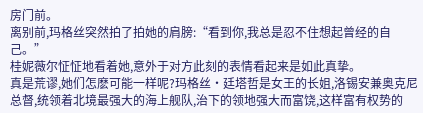房门前。
离别前,玛格丝突然拍了拍她的肩膀:“看到你,我总是忍不住想起曾经的自己。”
桂妮薇尔怔怔地看着她,意外于对方此刻的表情看起来是如此真挚。
真是荒谬,她们怎麽可能一样呢?玛格丝·廷塔哲是女王的长姐,洛锡安兼奥克尼总督,统领着北境最强大的海上舰队,治下的领地强大而富饶,这样富有权势的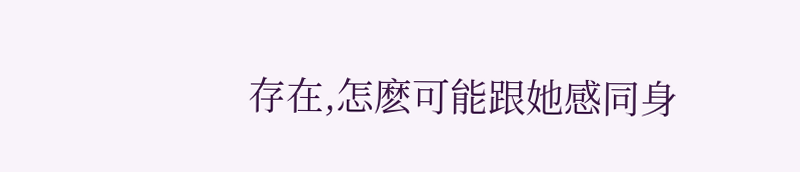存在,怎麽可能跟她感同身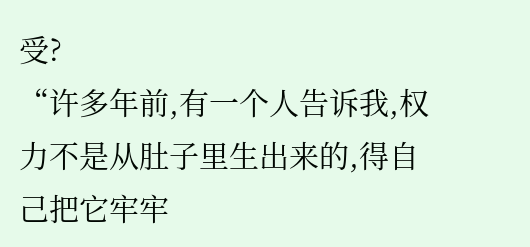受?
“许多年前,有一个人告诉我,权力不是从肚子里生出来的,得自己把它牢牢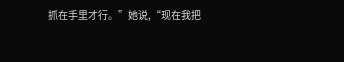抓在手里才行。”她说,“现在我把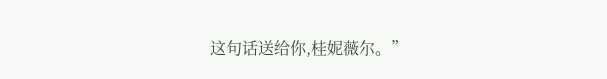这句话送给你,桂妮薇尔。”